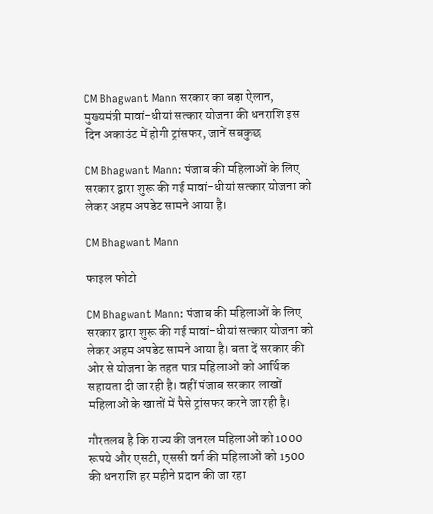CM Bhagwant Mann सरकार का बड़ा ऐलान, मुख्यमंत्री मावां-धीयां सत्कार योजना की धनराशि इस दिन अकाउंट में होगी ट्रांसफर, जानें सबकुछ

CM Bhagwant Mann: पंजाब की महिलाओं के लिए सरकार द्वारा शुरू की गई मावां-धीयां सत्कार योजना को लेकर अहम अपडेट सामने आया है।

CM Bhagwant Mann

फाइल फोटो

CM Bhagwant Mann: पंजाब की महिलाओं के लिए सरकार द्वारा शुरू की गई मावां-धीयां सत्कार योजना को लेकर अहम अपडेट सामने आया है। बता दें सरकार की ओर से योजना के तहत पात्र महिलाओं को आर्थिक सहायता दी जा रही है। वहीं पंजाब सरकार लाखों महिलाओं के खातों में पैसे ट्रांसफर करने जा रही है।

गौरतलब है कि राज्य की जनरल महिलाओं को 1000 रूपये और एसटी, एससी वर्ग की महिलाओं को 1500 की धनराशि हर महीने प्रदान की जा रहा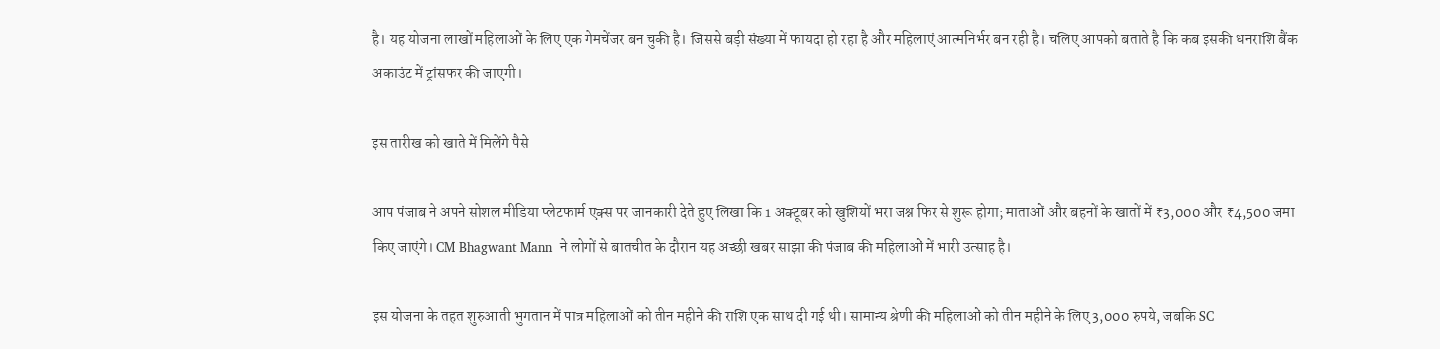है। यह योजना लाखों महिलाओं के लिए एक गेमचेंजर बन चुकी है। जिससे बड़ी संख्या में फायदा हो रहा है और महिलाएं आत्मनिर्भर बन रही है। चलिए आपको बताते है कि कब इसकी धनराशि बैंक अकाउंट में ट्रांसफर की जाएगी।

इस तारीख को खाते में मिलेंगे पैसे

आप पंजाब ने अपने सोशल मीडिया प्लेटफार्म एक्स पर जानकारी देते हुए लिखा कि 1 अक्टूबर को खुशियों भरा जश्न फिर से शुरू होगा; माताओं और बहनों के खातों में ₹3,000 और ₹4,500 जमा किए जाएंगे। CM Bhagwant Mann  ने लोगों से बातचीत के दौरान यह अच्छी खबर साझा की पंजाब की महिलाओं में भारी उत्साह है।

इस योजना के तहत शुरुआती भुगतान में पात्र महिलाओं को तीन महीने की राशि एक साथ दी गई थी। सामान्य श्रेणी की महिलाओं को तीन महीने के लिए 3,000 रुपये, जबकि SC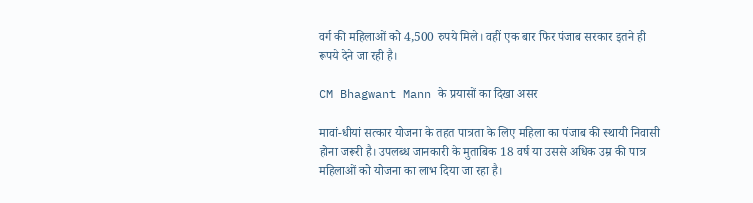वर्ग की महिलाओं को 4,500 रुपये मिले। वहीं एक बार फिर पंजाब सरकार इतने ही रूपये देने जा रही है।

CM Bhagwant Mann के प्रयासों का दिखा असर

मावां-धीयां सत्कार योजना के तहत पात्रता के लिए महिला का पंजाब की स्थायी निवासी होना जरूरी है। उपलब्ध जानकारी के मुताबिक 18 वर्ष या उससे अधिक उम्र की पात्र महिलाओं को योजना का लाभ दिया जा रहा है।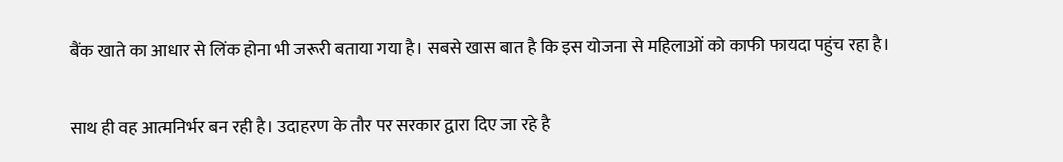बैंक खाते का आधार से लिंक होना भी जरूरी बताया गया है। सबसे खास बात है कि इस योजना से महिलाओं को काफी फायदा पहुंच रहा है।

साथ ही वह आत्मनिर्भर बन रही है। उदाहरण के तौर पर सरकार द्वारा दिए जा रहे है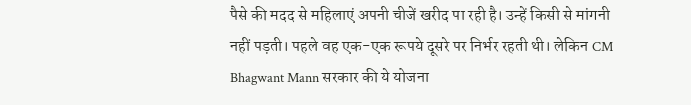पैसे की मदद से महिलाएं अपनी चीजें खरीद पा रही है। उन्हें किसी से मांगनी नहीं पड़ती। पहले वह एक-एक रूपये दूसरे पर निर्भर रहती थी। लेकिन CM Bhagwant Mann सरकार की ये योजना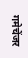गमेचेंजर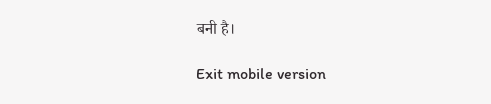बनी है।

Exit mobile version